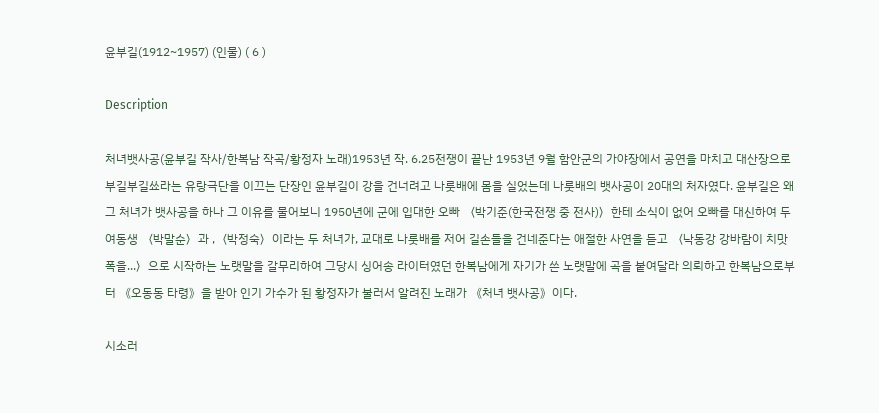윤부길(1912~1957) (인물) ( 6 )

Description

처녀뱃사공(윤부길 작사/한복남 작곡/황정자 노래)1953년 작. 6.25전쟁이 끝난 1953년 9월 함안군의 가야장에서 공연을 마치고 대산장으로 부길부길쑈라는 유랑극단을 이끄는 단장인 윤부길이 강을 건너려고 나룻배에 몸을 실었는데 나룻배의 뱃사공이 20대의 처자였다. 윤부길은 왜 그 처녀가 뱃사공을 하나 그 이유를 물어보니 1950년에 군에 입대한 오빠 〈박기준(한국전쟁 중 전사)〉한테 소식이 없어 오빠를 대신하여 두 여동생 〈박말순〉과 ,〈박정숙〉이라는 두 처녀가, 교대로 나룻배를 저어 길손들을 건네준다는 애절한 사연을 듣고 〈낙동강 강바람이 치맛폭을...〉으로 시작하는 노랫말을 갈무리하여 그당시 싱어송 라이터였던 한복남에게 자기가 쓴 노랫말에 곡을 붙여달라 의뢰하고 한복남으로부터 《오동동 타령》을 받아 인기 가수가 된 황정자가 불러서 알려진 노래가 《처녀 뱃사공》이다.

시소러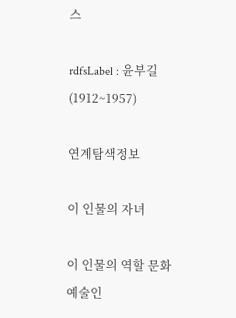스

rdfsLabel : 윤부길(1912~1957)

연계탐색정보

이 인물의 자녀

이 인물의 역할 문화예술인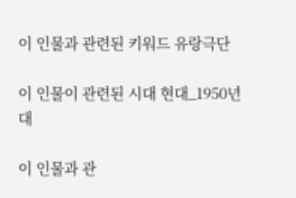이 인물과 관련된 키워드 유랑극단

이 인물이 관련된 시대 현대_1950년대

이 인물과 관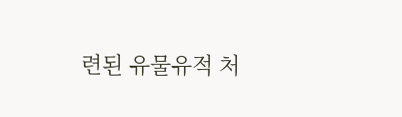련된 유물유적 처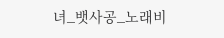녀_뱃사공_노래비